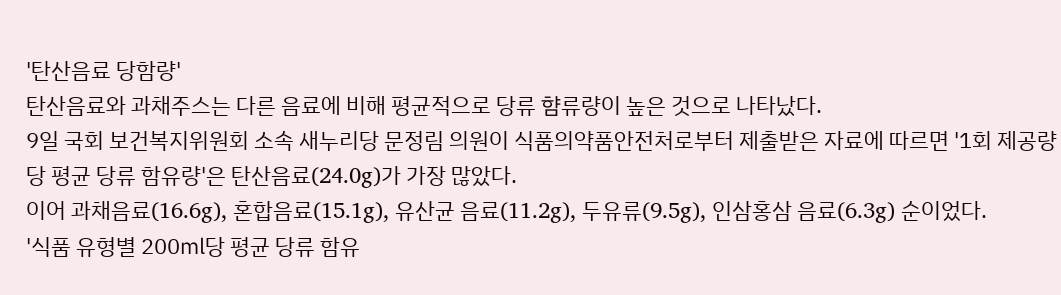'탄산음료 당함량'
탄산음료와 과채주스는 다른 음료에 비해 평균적으로 당류 햠류량이 높은 것으로 나타났다.
9일 국회 보건복지위원회 소속 새누리당 문정림 의원이 식품의약품안전처로부터 제출받은 자료에 따르면 '1회 제공량 당 평균 당류 함유량'은 탄산음료(24.0g)가 가장 많았다.
이어 과채음료(16.6g), 혼합음료(15.1g), 유산균 음료(11.2g), 두유류(9.5g), 인삼홍삼 음료(6.3g) 순이었다.
'식품 유형별 200㎖당 평균 당류 함유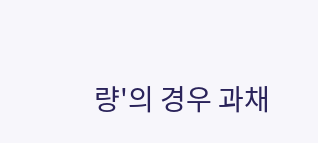량'의 경우 과채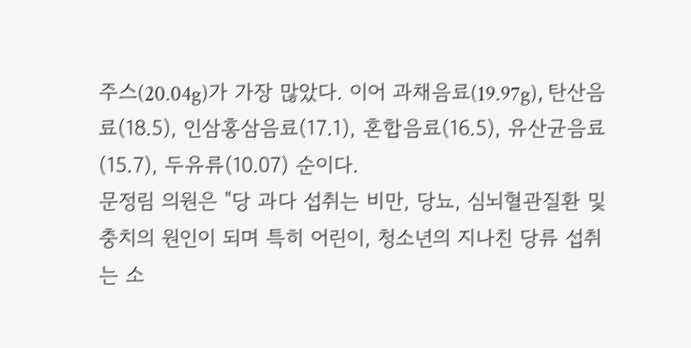주스(20.04g)가 가장 많았다. 이어 과채음료(19.97g), 탄산음료(18.5), 인삼홍삼음료(17.1), 혼합음료(16.5), 유산균음료(15.7), 두유류(10.07) 순이다.
문정림 의원은 "당 과다 섭취는 비만, 당뇨, 심뇌혈관질환 및 충치의 원인이 되며 특히 어린이, 청소년의 지나친 당류 섭취는 소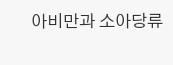아비만과 소아당류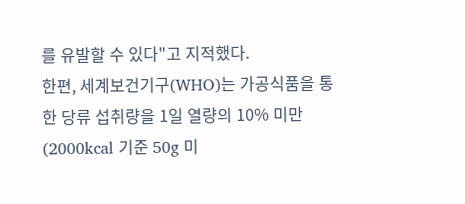를 유발할 수 있다"고 지적했다.
한편, 세계보건기구(WHO)는 가공식품을 통한 당류 섭취량을 1일 열량의 10% 미만(2000kcal 기준 50g 미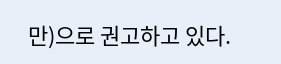만)으로 권고하고 있다.